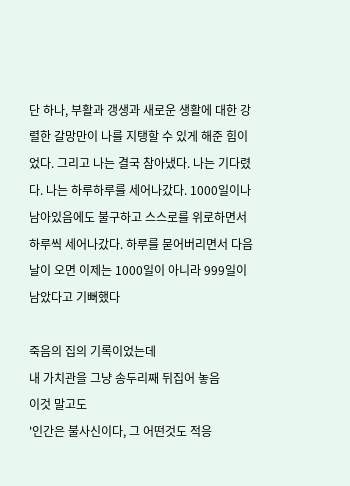단 하나, 부활과 갱생과 새로운 생활에 대한 강렬한 갈망만이 나를 지탱할 수 있게 해준 힘이었다. 그리고 나는 결국 참아냈다. 나는 기다렸다. 나는 하루하루를 세어나갔다. 1000일이나 남아있음에도 불구하고 스스로를 위로하면서 하루씩 세어나갔다. 하루를 묻어버리면서 다음날이 오면 이제는 1000일이 아니라 999일이 남았다고 기뻐했다

죽음의 집의 기록이었는데
내 가치관을 그냥 송두리째 뒤집어 놓음
이것 말고도
'인간은 불사신이다, 그 어떤것도 적응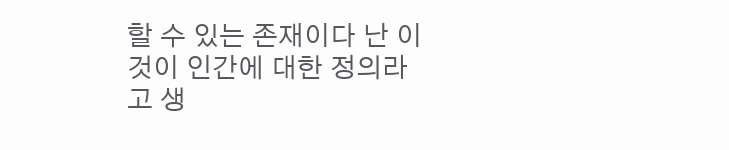할 수 있는 존재이다 난 이것이 인간에 대한 정의라고 생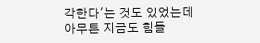각한다'는 것도 있었는데
아무튼 지금도 힘들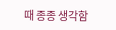때 종종 생각함